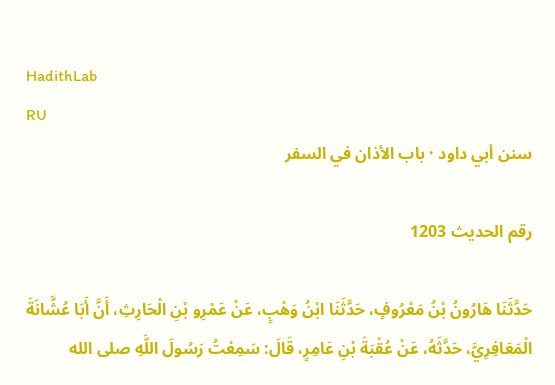HadithLab
RU
سنن أبي داود · باب الأذان في السفر

رقم الحديث 1203

حَدَّثَنَا هَارُونُ بْنُ مَعْرُوفٍ، حَدَّثَنَا ابْنُ وَهْبٍ، عَنْ عَمْرِو بْنِ الْحَارِثِ، أَنَّ أَبَا عُشَّانَةَ الْمَعَافِرِيَّ، حَدَّثَهُ، عَنْ عُقْبَةَ بْنِ عَامِرٍ، قَالَ: سَمِعْتُ رَسُولَ اللَّهِ صلى الله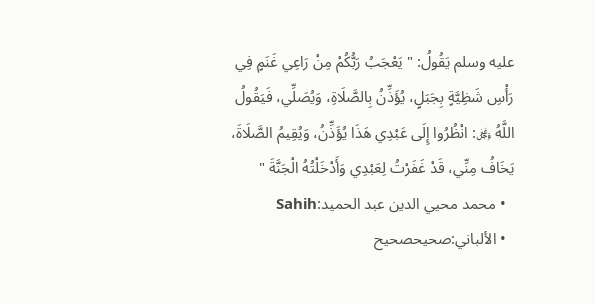عليه وسلم يَقُولُ: " يَعْجَبُ رَبُّكُمْ مِنْ رَاعِي غَنَمٍ فِي رَأْسِ شَظِيَّةٍ بِجَبَلٍ، يُؤَذِّنُ بِالصَّلَاةِ، وَيُصَلِّي، فَيَقُولُ اللَّهُ ﷿: انْظُرُوا إِلَى عَبْدِي هَذَا يُؤَذِّنُ، وَيُقِيمُ الصَّلَاةَ، يَخَافُ مِنِّي، قَدْ غَفَرْتُ لِعَبْدِي وَأَدْخَلْتُهُ الْجَنَّةَ "
  • محمد محيي الدين عبد الحميد:Sahih
  • الألباني:صحيحصحيح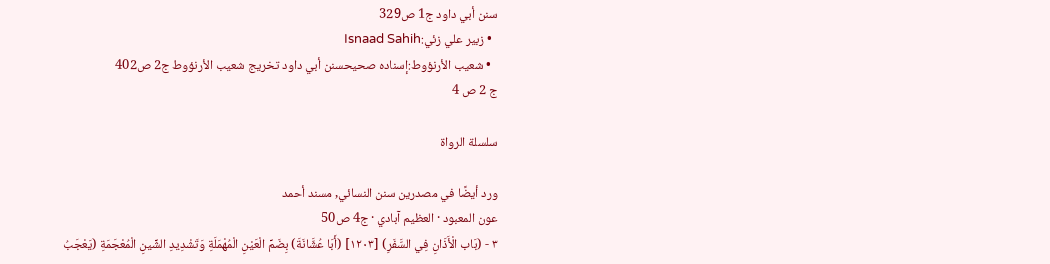سنن أبي داود ج1 ص329
  • زبير علي زئي:Isnaad Sahih
  • شعيب الأرنؤوط:إسناده صحيحسنن أبي داود تخريج شعيب الأرنؤوط ج2 ص402
ج 2 ص 4

سلسلة الرواة

ورد أيضًا في مصدرين سنن النسائي, مسند أحمد
عون المعبود · العظيم آبادي · ج4 ص50
٣ - (بَاب الْأَذَانِ فِي السَّفَرِ) [١٢٠٣] (أَبَا عُشَّانَةَ) بِضَمِّ الْعَيْنِ الْمُهْمَلَةِ وَتَشْدِيدِ الشِّينِ الْمُعْجَمَةِ (يَعْجَبُ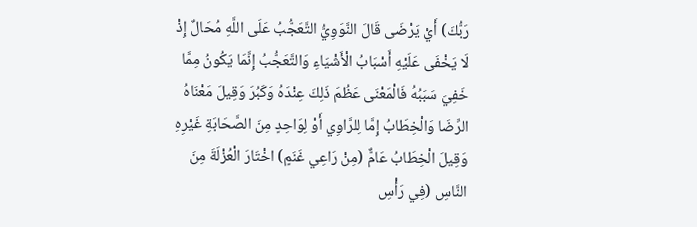رَبُّكَ) أَيْ يَرْضَى قَالَ النَّوَوِيُّ التَّعَجُّبُ عَلَى اللَّهِ مُحَالٌ إِذْ لَا يَخْفَى عَلَيْهِ أَسْبَابُ الْأَشْيَاءِ وَالتَّعَجُّبُ إِنَّمَا يَكُونُ مِمَّا خَفِيَ سَبَبُهُ فَالْمَعْنَى عَظُمَ ذَلِكَ عِنْدَهُ وَكَبُرَ وَقِيلَ مَعْنَاهُ الرِّضَا وَالْخِطَابُ إِمَّا لِلرَّاوِي أَوْ لِوَاحِدٍ مِنَ الصَّحَابَةِ غَيْرِهِ وَقِيلَ الْخِطَابُ عَامٌّ (مِنْ رَاعِي غَنَمٍ) اخْتَارَ الْعُزْلَةَ مِنَ النَّاسِ (فِي رَأْسِ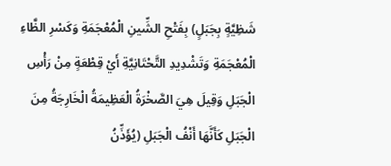شَظِيَّةٍ بِجَبَلٍ) بِفَتْحِ الشِّينِ الْمُعْجَمَةِ وَكَسْرِ الظَّاءِ الْمُعْجَمَةِ وَتَشْدِيدِ التَّحْتَانِيَّةِ أَيْ قِطْعَةٍ مِنْ رَأْسِ الْجَبَلِ وَقِيلَ هِيَ الصَّخْرَةُ الْعَظِيمَةُ الْخَارِجَةُ مِنَ الْجَبَلِ كَأَنَّهَا أَنْفُ الْجَبَلِ (يُؤَذِّنُ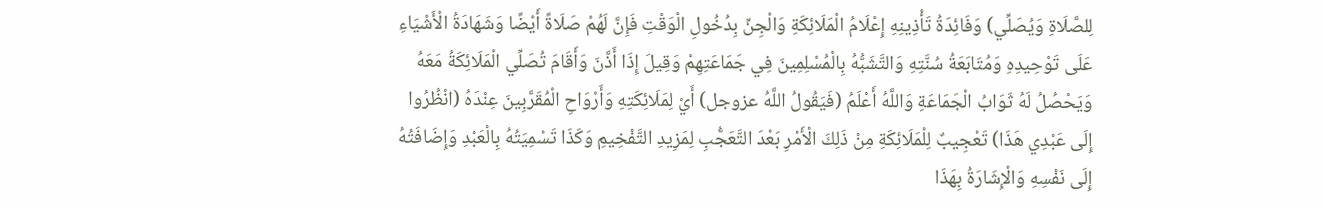لِلصَّلَاةِ وَيُصَلِّي) وَفَائِدَةُ تَأْذِينِهِ إِعْلَامُ الْمَلَائِكَةِ وَالْجِنِّ بِدُخُولِ الْوَقْتِ فَإِنَّ لَهُمْ صَلَاةً أَيْضًا وَشَهَادَةُ الْأَشْيَاءِ عَلَى تَوْحِيدِهِ وَمُتَابَعَةُ سُنَّتِهِ وَالتَّشَبُّهُ بِالْمُسْلِمِينَ فِي جَمَاعَتِهِمْ وَقِيلَ إِذَا أَذَّنَ وَأَقَامَ تُصَلِّي الْمَلَائِكَةُ مَعَهُ وَيَحْصُلُ لَهُ ثَوَابُ الْجَمَاعَةِ وَاللَّهُ أَعْلَمُ (فَيَقُولُ اللَّهُ عزوجل) أَيْ لِمَلَائِكَتِهِ وَأَرْوَاحِ الْمُقَرَّبِينَ عِنْدَهُ (انْظُرُوا إِلَى عَبْدِي هَذَا) تَعْجِيبٌ لِلْمَلَائِكَةِ مِنْ ذَلِكَ الْأَمْرِ بَعْدَ التَّعَجُّبِ لِمَزِيدِ التَّفْخِيمِ وَكَذَا تَسْمِيَتُهُ بِالْعَبْدِ وَإِضَافَتُهُ إِلَى نَفْسِهِ وَالْإِشَارَةُ بِهَذَا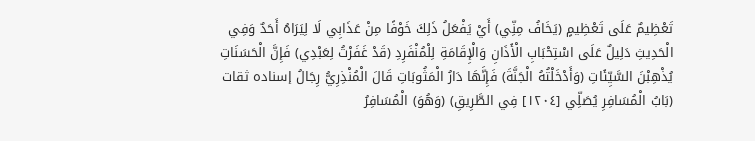تَعْظِيمٌ عَلَى تَعْظِيمٍ (يَخَافُ مِنِّي) أَيْ يَفْعَلُ ذَلِكَ خَوْفًا مِنْ عَذَابِي لَا لِيَرَاهُ أَحَدٌ وَفِي الْحَدِيثِ دَلِيلٌ عَلَى اسْتِحْبَابِ الْأَذَانِ وَالْإِقَامَةِ لِلْمُنْفَرِدِ (قَدْ غَفَرْتُ لِعَبْدِي) فَإِنَّ الْحَسَنَاتِ يُذْهِبْنَ السَّيِّئَاتِ (وَأَدْخَلْتُهُ الْجَنَّةَ) فَإِنَّهَا دَارُ الْمَثُوبَاتِ قَالَ الْمُنْذِرِيُّ رِجَالُ إسناده ثقات (بَابُ الْمُسَافِرِ يُصَلِّي [١٢٠٤] فِي الطَّرِيقِ) (وَهُوَ) الْمُسَافِرُ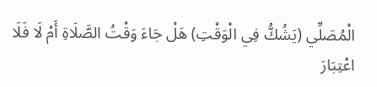الْمُصَلِّي (يَشُكُّ فِي الْوَقْتِ) هَلْ جَاءَ وَقْتُ الصَّلَاةِ أَمْ لَا فَلَا اعْتِبَارَ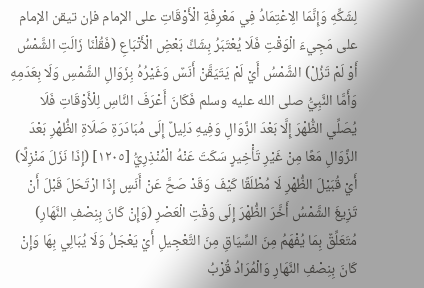لِشَكِّهِ وَإِنَّمَا الِاعْتِمَادُ فِي مَعْرِفَةِ الْأَوْقَاتِ على الإمام فإن تيقن الإمام على مَجِيءَ الْوَقْتِ فَلَا يُعْتَبَرُ بِشَكِّ بَعْضِ الْأَتْبَاعِ (فَقُلْنَا زَالَتِ الشَّمْسُ أَوْ لَمْ تَزُلْ) الشَّمْسُ أَيْ لَمْ يَتَيَقَّنْ أَنَسٌ وَغَيْرُهُ بِزَوَالِ الشَّمْسِ وَلَا بِعَدَمِهِ وَأَمَّا النَّبِيُّ صلى الله عليه وسلم فَكَانَ أَعْرَفَ النَّاسِ لِلْأَوْقَاتِ فَلَا يُصَلِّي الظُّهْرَ إِلَّا بَعْدَ الزَّوَالِ وَفِيهِ دَلِيلٌ إِلَى مُبَادَرَةِ صَلَاةِ الظُّهْرِ بَعْدَ الزَّوَالِ مَعًا مِنْ غَيْرِ تَأْخِيرٍ سَكَتَ عَنْهُ الْمُنْذِرِيُّ [١٢٠٥] (إِذَا نَزَلَ مَنْزِلًا) أَيْ قُبَيْلَ الظُّهْرِ لَا مُطْلَقًا كَيْفَ وَقَدْ صَحَّ عَنْ أَنَسٍ إِذَا ارْتَحَلَ قَبْلَ أَنْ تَزِيغَ الشَّمْسُ أَخَّرَ الظُّهْرَ إِلَى وَقْتِ الْعَصْرِ (وَإِنْ كَانَ بِنِصْفِ النَّهَارِ) مُتَعَلِّقٌ بِمَا يُفْهَمُ مِنَ السِّيَاقِ مِنَ التَّعْجِيلِ أَيْ يَعْجَلُ وَلَا يُبَالِي بِهَا وَإِنْ كَانَ بِنِصْفِ النَّهَارِ وَالْمُرَادُ قُرْبُ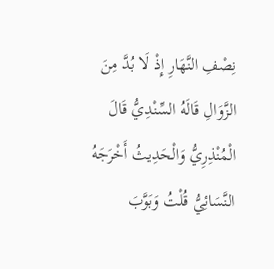نِصْفِ النَّهَارِ إِذْ لَا بُدَّ مِنَ الزَّوَالِ قَالَهُ السِّنْدِيُّ قَالَ الْمُنْذِرِيُّ وَالْحَدِيثُ أَخْرَجَهُ النَّسَائِيُّ قُلْتُ وَبَوَّبَ